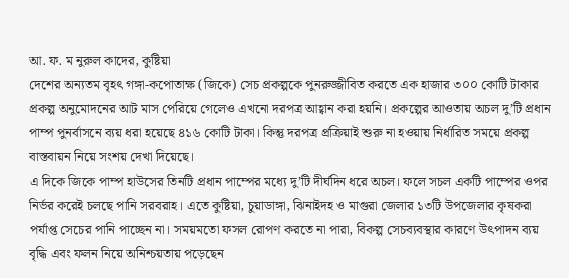আ. ফ. ম নুরুল কাদের, কুষ্টিয়া
দেশের অন্যতম বৃহৎ গঙ্গা-কপোতাক্ষ (জিকে) সেচ প্রকল্পকে পুনরুজ্জীবিত করতে এক হাজার ৩০০ কোটি টাকার প্রকল্প অনুমোদনের আট মাস পেরিয়ে গেলেও এখনো দরপত্র আহ্বান করা হয়নি। প্রকল্পের আওতায় অচল দু’টি প্রধান পাম্প পুনর্বাসনে ব্যয় ধরা হয়েছে ৪১৬ কোটি টাকা। কিন্তু দরপত্র প্রক্রিয়াই শুরু না হওয়ায় নির্ধারিত সময়ে প্রকল্প বাস্তবায়ন নিয়ে সংশয় দেখা দিয়েছে।
এ দিকে জিকে পাম্প হাউসের তিনটি প্রধান পাম্পের মধ্যে দু’টি দীর্ঘদিন ধরে অচল। ফলে সচল একটি পাম্পের ওপর নির্ভর করেই চলছে পানি সরবরাহ। এতে কুষ্টিয়া, চুয়াডাঙ্গা, ঝিনাইদহ ও মাগুরা জেলার ১৩টি উপজেলার কৃষকরা পর্যাপ্ত সেচের পানি পাচ্ছেন না। সময়মতো ফসল রোপণ করতে না পারা, বিকল্প সেচব্যবস্থার কারণে উৎপাদন ব্যয় বৃদ্ধি এবং ফলন নিয়ে অনিশ্চয়তায় পড়েছেন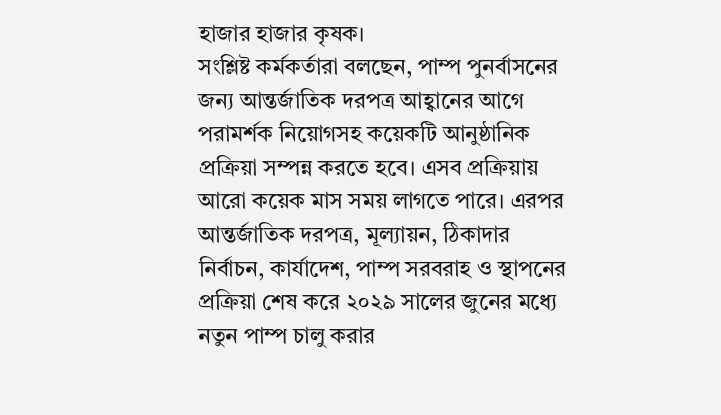হাজার হাজার কৃষক।
সংশ্লিষ্ট কর্মকর্তারা বলছেন, পাম্প পুনর্বাসনের জন্য আন্তর্জাতিক দরপত্র আহ্বানের আগে পরামর্শক নিয়োগসহ কয়েকটি আনুষ্ঠানিক প্রক্রিয়া সম্পন্ন করতে হবে। এসব প্রক্রিয়ায় আরো কয়েক মাস সময় লাগতে পারে। এরপর আন্তর্জাতিক দরপত্র, মূল্যায়ন, ঠিকাদার নির্বাচন, কার্যাদেশ, পাম্প সরবরাহ ও স্থাপনের প্রক্রিয়া শেষ করে ২০২৯ সালের জুনের মধ্যে নতুন পাম্প চালু করার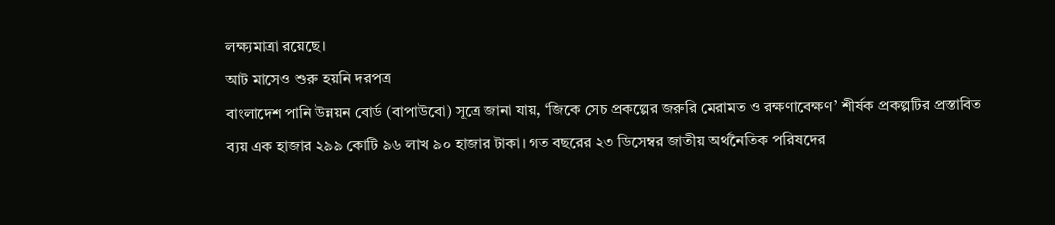লক্ষ্যমাত্রা রয়েছে।
আট মাসেও শুরু হয়নি দরপত্র
বাংলাদেশ পানি উন্নয়ন বোর্ড (বাপাউবো) সূত্রে জানা যায়, ‘জিকে সেচ প্রকল্পের জরুরি মেরামত ও রক্ষণাবেক্ষণ’ শীর্ষক প্রকল্পটির প্রস্তাবিত ব্যয় এক হাজার ২৯৯ কোটি ৯৬ লাখ ৯০ হাজার টাকা। গত বছরের ২৩ ডিসেম্বর জাতীয় অর্থনৈতিক পরিষদের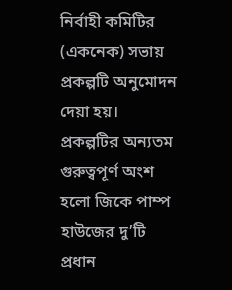নির্বাহী কমিটির (একনেক) সভায় প্রকল্পটি অনুমোদন দেয়া হয়।
প্রকল্পটির অন্যতম গুরুত্বপূর্ণ অংশ হলো জিকে পাম্প হাউজের দু’টি প্রধান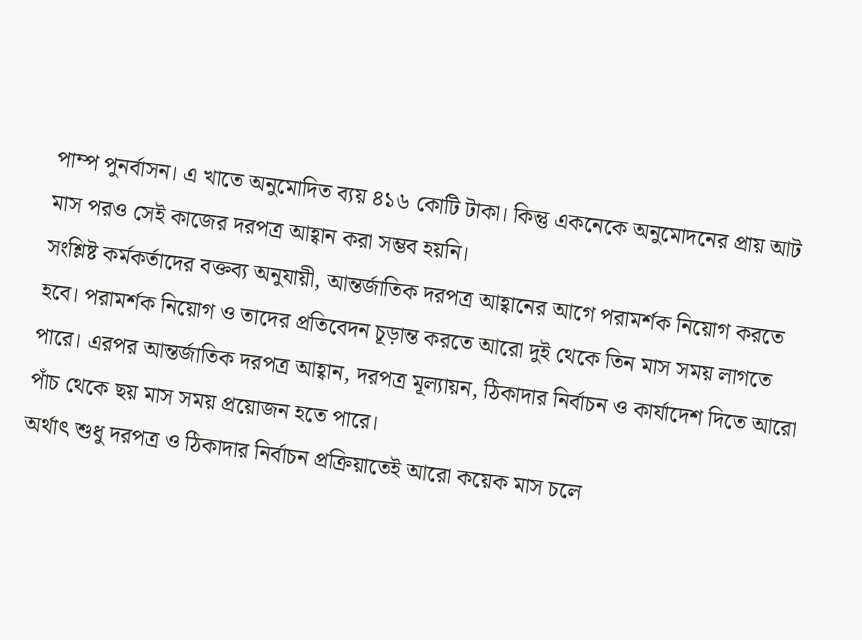পাম্প পুনর্বাসন। এ খাতে অনুমোদিত ব্যয় ৪১৬ কোটি টাকা। কিন্তু একনেকে অনুমোদনের প্রায় আট মাস পরও সেই কাজের দরপত্র আহ্বান করা সম্ভব হয়নি।
সংশ্লিষ্ট কর্মকর্তাদের বক্তব্য অনুযায়ী, আন্তর্জাতিক দরপত্র আহ্বানের আগে পরামর্শক নিয়োগ করতে হবে। পরামর্শক নিয়োগ ও তাদের প্রতিবেদন চূড়ান্ত করতে আরো দুই থেকে তিন মাস সময় লাগতে পারে। এরপর আন্তর্জাতিক দরপত্র আহ্বান, দরপত্র মূল্যায়ন, ঠিকাদার নির্বাচন ও কার্যাদেশ দিতে আরো পাঁচ থেকে ছয় মাস সময় প্রয়োজন হতে পারে।
অর্থাৎ শুধু দরপত্র ও ঠিকাদার নির্বাচন প্রক্রিয়াতেই আরো কয়েক মাস চলে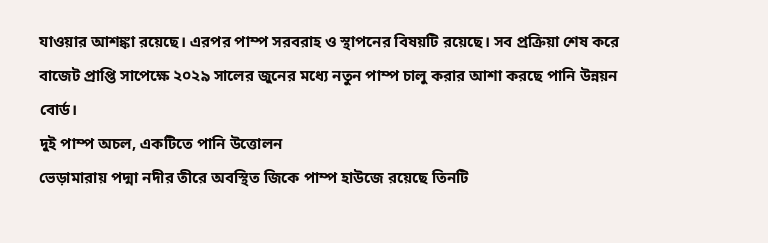যাওয়ার আশঙ্কা রয়েছে। এরপর পাম্প সরবরাহ ও স্থাপনের বিষয়টি রয়েছে। সব প্রক্রিয়া শেষ করে বাজেট প্রাপ্তি সাপেক্ষে ২০২৯ সালের জুনের মধ্যে নতুন পাম্প চালু করার আশা করছে পানি উন্নয়ন বোর্ড।
দুই পাম্প অচল, একটিতে পানি উত্তোলন
ভেড়ামারায় পদ্মা নদীর তীরে অবস্থিত জিকে পাম্প হাউজে রয়েছে তিনটি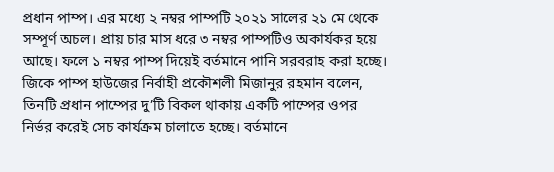প্রধান পাম্প। এর মধ্যে ২ নম্বর পাম্পটি ২০২১ সালের ২১ মে থেকে সম্পূর্ণ অচল। প্রায় চার মাস ধরে ৩ নম্বর পাম্পটিও অকার্যকর হয়ে আছে। ফলে ১ নম্বর পাম্প দিয়েই বর্তমানে পানি সরবরাহ করা হচ্ছে।
জিকে পাম্প হাউজের নির্বাহী প্রকৌশলী মিজানুর রহমান বলেন, তিনটি প্রধান পাম্পের দু’টি বিকল থাকায় একটি পাম্পের ওপর নির্ভর করেই সেচ কার্যক্রম চালাতে হচ্ছে। বর্তমানে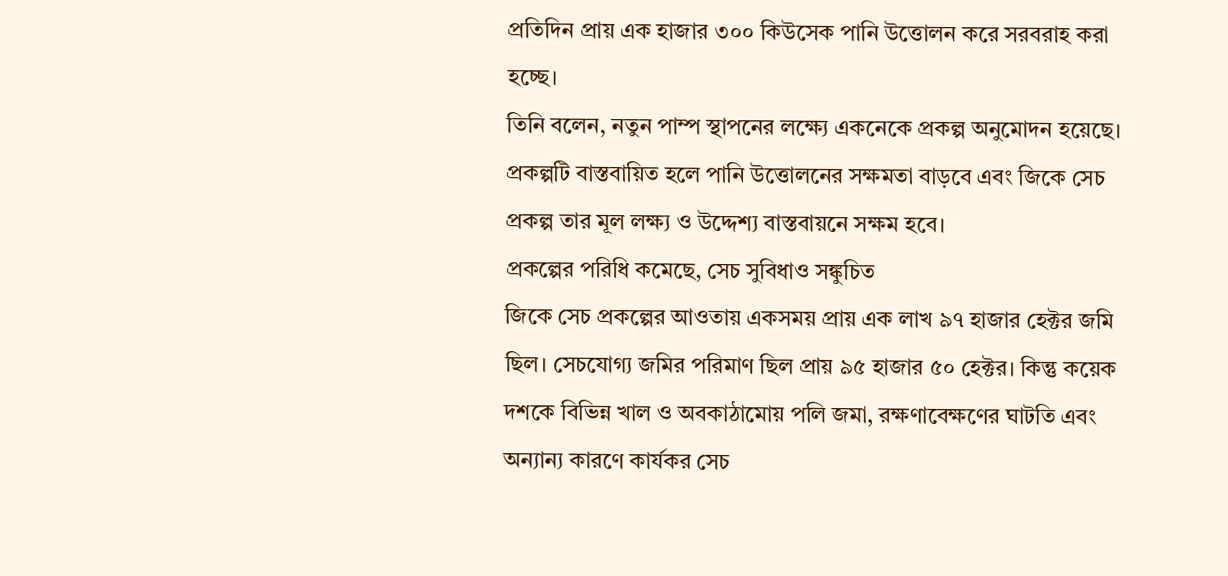প্রতিদিন প্রায় এক হাজার ৩০০ কিউসেক পানি উত্তোলন করে সরবরাহ করা হচ্ছে।
তিনি বলেন, নতুন পাম্প স্থাপনের লক্ষ্যে একনেকে প্রকল্প অনুমোদন হয়েছে। প্রকল্পটি বাস্তবায়িত হলে পানি উত্তোলনের সক্ষমতা বাড়বে এবং জিকে সেচ প্রকল্প তার মূল লক্ষ্য ও উদ্দেশ্য বাস্তবায়নে সক্ষম হবে।
প্রকল্পের পরিধি কমেছে, সেচ সুবিধাও সঙ্কুচিত
জিকে সেচ প্রকল্পের আওতায় একসময় প্রায় এক লাখ ৯৭ হাজার হেক্টর জমি ছিল। সেচযোগ্য জমির পরিমাণ ছিল প্রায় ৯৫ হাজার ৫০ হেক্টর। কিন্তু কয়েক দশকে বিভিন্ন খাল ও অবকাঠামোয় পলি জমা, রক্ষণাবেক্ষণের ঘাটতি এবং অন্যান্য কারণে কার্যকর সেচ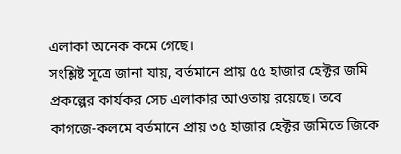এলাকা অনেক কমে গেছে।
সংশ্লিষ্ট সূত্রে জানা যায়, বর্তমানে প্রায় ৫৫ হাজার হেক্টর জমি প্রকল্পের কার্যকর সেচ এলাকার আওতায় রয়েছে। তবে কাগজে-কলমে বর্তমানে প্রায় ৩৫ হাজার হেক্টর জমিতে জিকে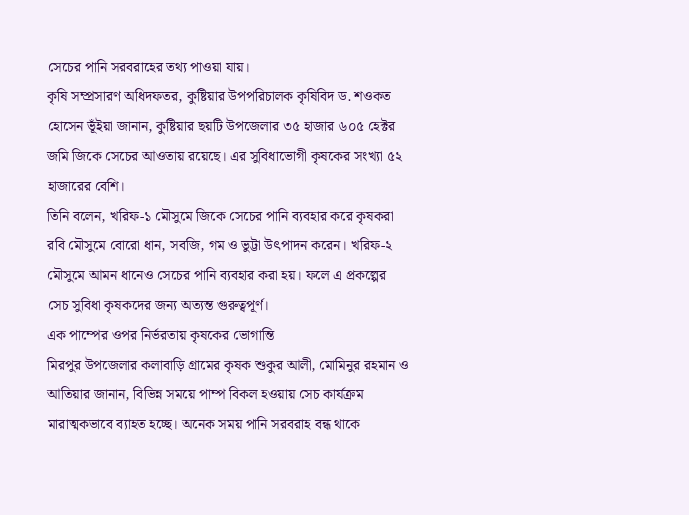সেচের পানি সরবরাহের তথ্য পাওয়া যায়।
কৃষি সম্প্রসারণ অধিদফতর, কুষ্টিয়ার উপপরিচালক কৃষিবিদ ড. শওকত হোসেন ভূঁইয়া জানান, কুষ্টিয়ার ছয়টি উপজেলার ৩৫ হাজার ৬০৫ হেক্টর জমি জিকে সেচের আওতায় রয়েছে। এর সুবিধাভোগী কৃষকের সংখ্যা ৫২ হাজারের বেশি।
তিনি বলেন, খরিফ-১ মৌসুমে জিকে সেচের পানি ব্যবহার করে কৃষকরা রবি মৌসুমে বোরো ধান, সবজি, গম ও ভুট্টা উৎপাদন করেন। খরিফ-২ মৌসুমে আমন ধানেও সেচের পানি ব্যবহার করা হয়। ফলে এ প্রকল্পের সেচ সুবিধা কৃষকদের জন্য অত্যন্ত গুরুত্বপূর্ণ।
এক পাম্পের ওপর নির্ভরতায় কৃষকের ভোগান্তি
মিরপুর উপজেলার কলাবাড়ি গ্রামের কৃষক শুকুর আলী, মোমিনুর রহমান ও আতিয়ার জানান, বিভিন্ন সময়ে পাম্প বিকল হওয়ায় সেচ কার্যক্রম মারাত্মকভাবে ব্যাহত হচ্ছে। অনেক সময় পানি সরবরাহ বন্ধ থাকে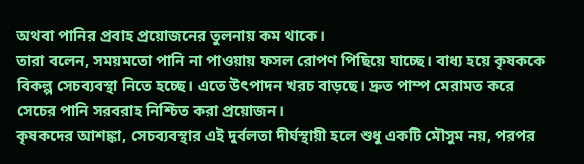অথবা পানির প্রবাহ প্রয়োজনের তুলনায় কম থাকে।
তারা বলেন, সময়মতো পানি না পাওয়ায় ফসল রোপণ পিছিয়ে যাচ্ছে। বাধ্য হয়ে কৃষককে বিকল্প সেচব্যবস্থা নিতে হচ্ছে। এতে উৎপাদন খরচ বাড়ছে। দ্রুত পাম্প মেরামত করে সেচের পানি সরবরাহ নিশ্চিত করা প্রয়োজন।
কৃষকদের আশঙ্কা, সেচব্যবস্থার এই দুর্বলতা দীর্ঘস্থায়ী হলে শুধু একটি মৌসুম নয়, পরপর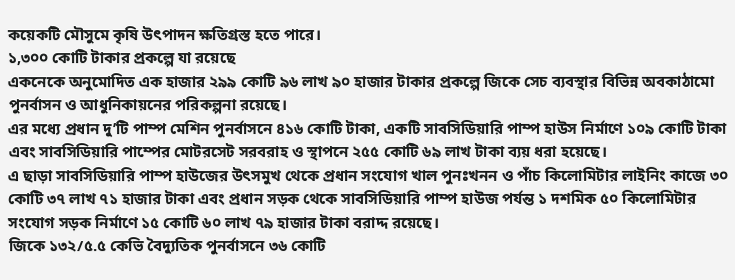কয়েকটি মৌসুমে কৃষি উৎপাদন ক্ষতিগ্রস্ত হতে পারে।
১,৩০০ কোটি টাকার প্রকল্পে যা রয়েছে
একনেকে অনুমোদিত এক হাজার ২৯৯ কোটি ৯৬ লাখ ৯০ হাজার টাকার প্রকল্পে জিকে সেচ ব্যবস্থার বিভিন্ন অবকাঠামো পুনর্বাসন ও আধুনিকায়নের পরিকল্পনা রয়েছে।
এর মধ্যে প্রধান দু’টি পাম্প মেশিন পুনর্বাসনে ৪১৬ কোটি টাকা, একটি সাবসিডিয়ারি পাম্প হাউস নির্মাণে ১০৯ কোটি টাকা এবং সাবসিডিয়ারি পাম্পের মোটরসেট সরবরাহ ও স্থাপনে ২৫৫ কোটি ৬৯ লাখ টাকা ব্যয় ধরা হয়েছে।
এ ছাড়া সাবসিডিয়ারি পাম্প হাউজের উৎসমুখ থেকে প্রধান সংযোগ খাল পুনঃখনন ও পাঁচ কিলোমিটার লাইনিং কাজে ৩০ কোটি ৩৭ লাখ ৭১ হাজার টাকা এবং প্রধান সড়ক থেকে সাবসিডিয়ারি পাম্প হাউজ পর্যন্ত ১ দশমিক ৫০ কিলোমিটার সংযোগ সড়ক নির্মাণে ১৫ কোটি ৬০ লাখ ৭৯ হাজার টাকা বরাদ্দ রয়েছে।
জিকে ১৩২/৫.৫ কেভি বৈদ্যুতিক পুনর্বাসনে ৩৬ কোটি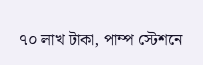৭০ লাখ টাকা, পাম্প স্টেশনে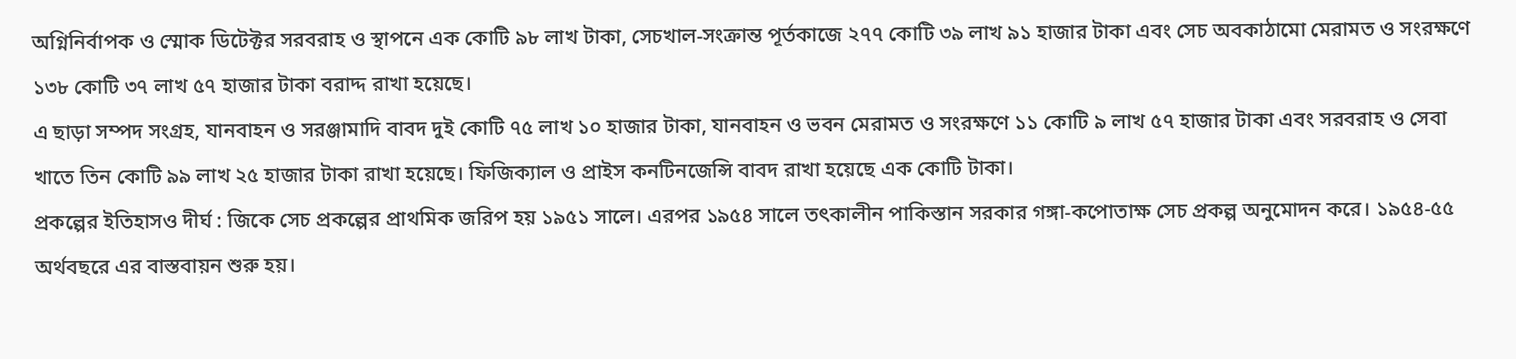অগ্নিনির্বাপক ও স্মোক ডিটেক্টর সরবরাহ ও স্থাপনে এক কোটি ৯৮ লাখ টাকা, সেচখাল-সংক্রান্ত পূর্তকাজে ২৭৭ কোটি ৩৯ লাখ ৯১ হাজার টাকা এবং সেচ অবকাঠামো মেরামত ও সংরক্ষণে ১৩৮ কোটি ৩৭ লাখ ৫৭ হাজার টাকা বরাদ্দ রাখা হয়েছে।
এ ছাড়া সম্পদ সংগ্রহ, যানবাহন ও সরঞ্জামাদি বাবদ দুই কোটি ৭৫ লাখ ১০ হাজার টাকা, যানবাহন ও ভবন মেরামত ও সংরক্ষণে ১১ কোটি ৯ লাখ ৫৭ হাজার টাকা এবং সরবরাহ ও সেবা খাতে তিন কোটি ৯৯ লাখ ২৫ হাজার টাকা রাখা হয়েছে। ফিজিক্যাল ও প্রাইস কনটিনজেন্সি বাবদ রাখা হয়েছে এক কোটি টাকা।
প্রকল্পের ইতিহাসও দীর্ঘ : জিকে সেচ প্রকল্পের প্রাথমিক জরিপ হয় ১৯৫১ সালে। এরপর ১৯৫৪ সালে তৎকালীন পাকিস্তান সরকার গঙ্গা-কপোতাক্ষ সেচ প্রকল্প অনুমোদন করে। ১৯৫৪-৫৫ অর্থবছরে এর বাস্তবায়ন শুরু হয়।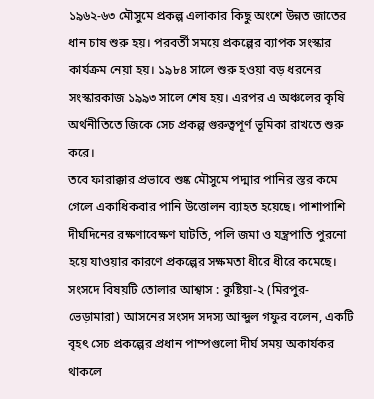১৯৬২-৬৩ মৌসুমে প্রকল্প এলাকার কিছু অংশে উন্নত জাতের ধান চাষ শুরু হয়। পরবর্তী সময়ে প্রকল্পের ব্যাপক সংস্কার কার্যক্রম নেয়া হয়। ১৯৮৪ সালে শুরু হওয়া বড় ধরনের সংস্কারকাজ ১৯৯৩ সালে শেষ হয়। এরপর এ অঞ্চলের কৃষি অর্থনীতিতে জিকে সেচ প্রকল্প গুরুত্বপূর্ণ ভূমিকা রাখতে শুরু করে।
তবে ফারাক্কার প্রভাবে শুষ্ক মৌসুমে পদ্মার পানির স্তর কমে গেলে একাধিকবার পানি উত্তোলন ব্যাহত হয়েছে। পাশাপাশি দীর্ঘদিনের রক্ষণাবেক্ষণ ঘাটতি, পলি জমা ও যন্ত্রপাতি পুরনো হয়ে যাওয়ার কারণে প্রকল্পের সক্ষমতা ধীরে ধীরে কমেছে।
সংসদে বিষয়টি তোলার আশ্বাস : কুষ্টিয়া-২ (মিরপুর-ভেড়ামারা) আসনের সংসদ সদস্য আব্দুল গফুর বলেন, একটি বৃহৎ সেচ প্রকল্পের প্রধান পাম্পগুলো দীর্ঘ সময় অকার্যকর থাকলে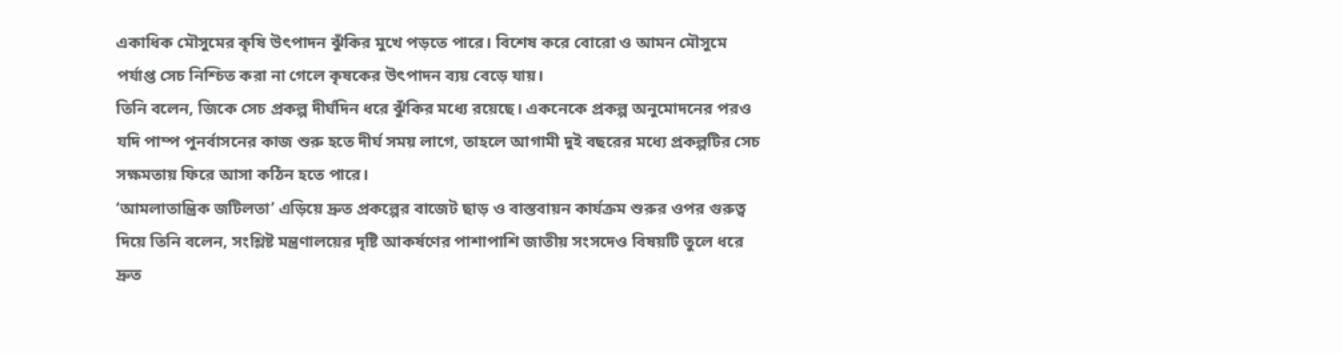একাধিক মৌসুমের কৃষি উৎপাদন ঝুঁকির মুখে পড়তে পারে। বিশেষ করে বোরো ও আমন মৌসুমে পর্যাপ্ত সেচ নিশ্চিত করা না গেলে কৃষকের উৎপাদন ব্যয় বেড়ে যায়।
তিনি বলেন, জিকে সেচ প্রকল্প দীর্ঘদিন ধরে ঝুঁকির মধ্যে রয়েছে। একনেকে প্রকল্প অনুমোদনের পরও যদি পাম্প পুনর্বাসনের কাজ শুরু হতে দীর্ঘ সময় লাগে, তাহলে আগামী দুই বছরের মধ্যে প্রকল্পটির সেচ সক্ষমতায় ফিরে আসা কঠিন হতে পারে।
‘আমলাতান্ত্রিক জটিলতা’ এড়িয়ে দ্রুত প্রকল্পের বাজেট ছাড় ও বাস্তবায়ন কার্যক্রম শুরুর ওপর গুরুত্ব দিয়ে তিনি বলেন, সংশ্লিষ্ট মন্ত্রণালয়ের দৃষ্টি আকর্ষণের পাশাপাশি জাতীয় সংসদেও বিষয়টি তুলে ধরে দ্রুত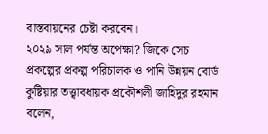বাস্তবায়নের চেষ্টা করবেন।
২০২৯ সাল পর্যন্ত অপেক্ষা? জিকে সেচ প্রকল্পের প্রকল্প পরিচালক ও পানি উন্নয়ন বোর্ড কুষ্টিয়ার তত্ত্বাবধায়ক প্রকৌশলী জাহিদুর রহমান বলেন,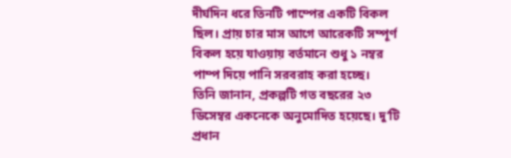দীর্ঘদিন ধরে তিনটি পাম্পের একটি বিকল ছিল। প্রায় চার মাস আগে আরেকটি সম্পূর্ণ বিকল হয়ে যাওয়ায় বর্তমানে শুধু ১ নম্বর পাম্প দিয়ে পানি সরবরাহ করা হচ্ছে।
তিনি জানান, প্রকল্পটি গত বছরের ২৩ ডিসেম্বর একনেকে অনুমোদিত হয়েছে। দু’টি প্রধান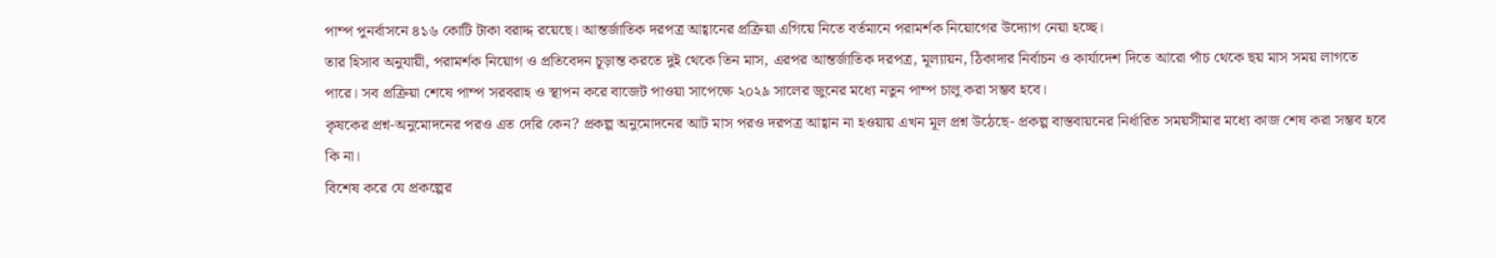পাম্প পুনর্বাসনে ৪১৬ কোটি টাকা বরাদ্দ রয়েছে। আন্তর্জাতিক দরপত্র আহ্বানের প্রক্রিয়া এগিয়ে নিতে বর্তমানে পরামর্শক নিয়োগের উদ্যোগ নেয়া হচ্ছে।
তার হিসাব অনুযায়ী, পরামর্শক নিয়োগ ও প্রতিবেদন চূড়ান্ত করতে দুই থেকে তিন মাস, এরপর আন্তর্জাতিক দরপত্র, মূল্যায়ন, ঠিকাদার নির্বাচন ও কার্যাদেশ দিতে আরো পাঁচ থেকে ছয় মাস সময় লাগতে পারে। সব প্রক্রিয়া শেষে পাম্প সরবরাহ ও স্থাপন করে বাজেট পাওয়া সাপেক্ষে ২০২৯ সালের জুনের মধ্যে নতুন পাম্প চালু করা সম্ভব হবে।
কৃষকের প্রশ্ন-অনুমোদনের পরও এত দেরি কেন? প্রকল্প অনুমোদনের আট মাস পরও দরপত্র আহ্বান না হওয়ায় এখন মূল প্রশ্ন উঠেছে- প্রকল্প বাস্তবায়নের নির্ধারিত সময়সীমার মধ্যে কাজ শেষ করা সম্ভব হবে কি না।
বিশেষ করে যে প্রকল্পের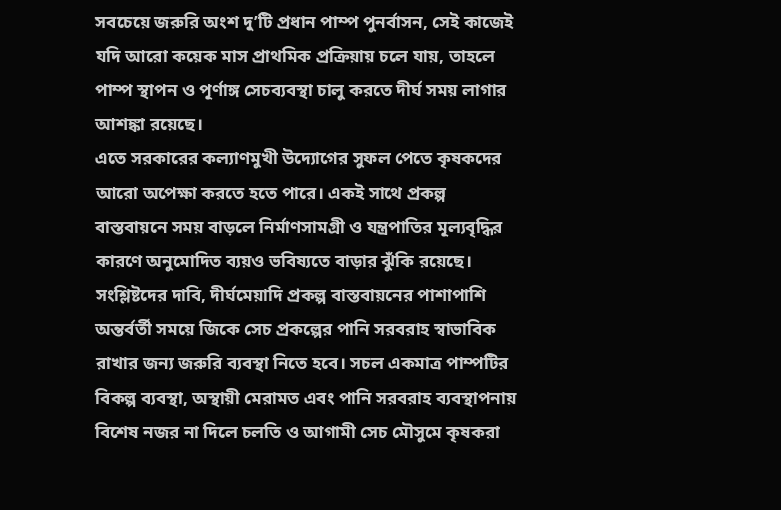সবচেয়ে জরুরি অংশ দু’টি প্রধান পাম্প পুনর্বাসন, সেই কাজেই যদি আরো কয়েক মাস প্রাথমিক প্রক্রিয়ায় চলে যায়, তাহলে পাম্প স্থাপন ও পূর্ণাঙ্গ সেচব্যবস্থা চালু করতে দীর্ঘ সময় লাগার আশঙ্কা রয়েছে।
এতে সরকারের কল্যাণমুখী উদ্যোগের সুফল পেতে কৃষকদের আরো অপেক্ষা করতে হতে পারে। একই সাথে প্রকল্প বাস্তবায়নে সময় বাড়লে নির্মাণসামগ্রী ও যন্ত্রপাতির মূল্যবৃদ্ধির কারণে অনুমোদিত ব্যয়ও ভবিষ্যতে বাড়ার ঝুঁকি রয়েছে।
সংশ্লিষ্টদের দাবি, দীর্ঘমেয়াদি প্রকল্প বাস্তবায়নের পাশাপাশি অন্তর্বর্তী সময়ে জিকে সেচ প্রকল্পের পানি সরবরাহ স্বাভাবিক রাখার জন্য জরুরি ব্যবস্থা নিতে হবে। সচল একমাত্র পাম্পটির বিকল্প ব্যবস্থা, অস্থায়ী মেরামত এবং পানি সরবরাহ ব্যবস্থাপনায় বিশেষ নজর না দিলে চলতি ও আগামী সেচ মৌসুমে কৃষকরা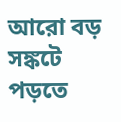আরো বড় সঙ্কটে পড়তে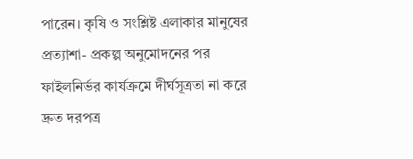পারেন। কৃষি ও সংশ্লিষ্ট এলাকার মানুষের প্রত্যাশা- প্রকল্প অনুমোদনের পর ফাইলনির্ভর কার্যক্রমে দীর্ঘসূত্রতা না করে দ্রুত দরপত্র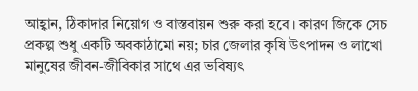আহ্বান, ঠিকাদার নিয়োগ ও বাস্তবায়ন শুরু করা হবে। কারণ জিকে সেচ প্রকল্প শুধু একটি অবকাঠামো নয়; চার জেলার কৃষি উৎপাদন ও লাখো মানুষের জীবন-জীবিকার সাথে এর ভবিষ্যৎ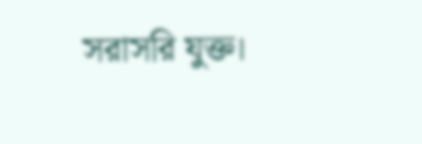সরাসরি যুক্ত।